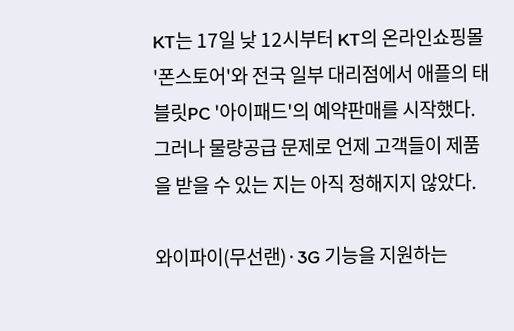KT는 17일 낮 12시부터 KT의 온라인쇼핑몰 '폰스토어'와 전국 일부 대리점에서 애플의 태블릿PC '아이패드'의 예약판매를 시작했다. 그러나 물량공급 문제로 언제 고객들이 제품을 받을 수 있는 지는 아직 정해지지 않았다.

와이파이(무선랜)·3G 기능을 지원하는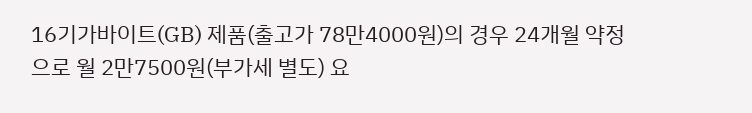16기가바이트(GB) 제품(출고가 78만4000원)의 경우 24개월 약정으로 월 2만7500원(부가세 별도) 요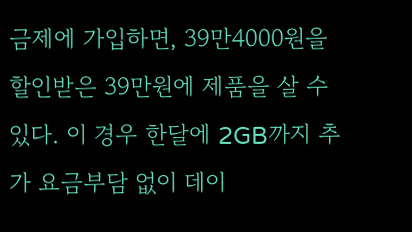금제에 가입하면, 39만4000원을 할인받은 39만원에 제품을 살 수 있다. 이 경우 한달에 2GB까지 추가 요금부담 없이 데이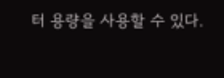터 용량을 사용할 수 있다.